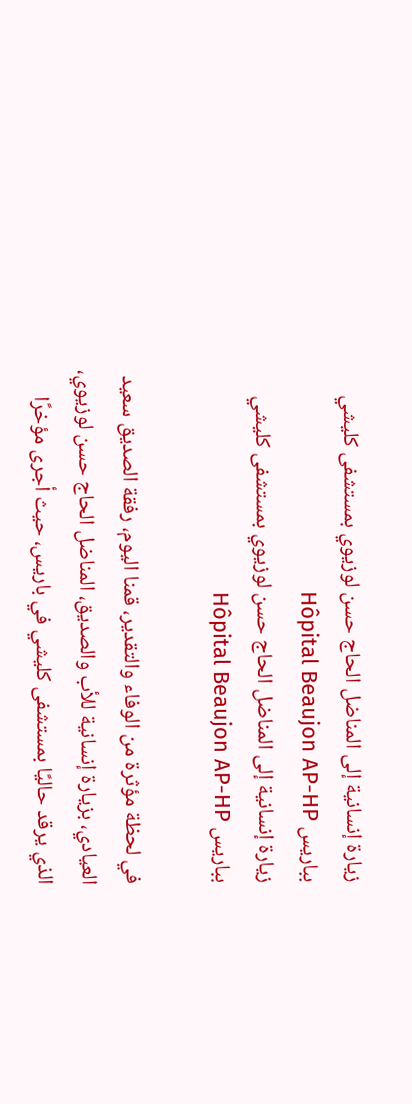زيارة إنسانية إلى المناضل الحاج حسن لوزيوي بمستشفى كليشي بباريس Hôpital Beaujon AP-HP
زيارة إنسانية إلى المناضل الحاج حسن لوزيوي بمستشفى كليشي بباريس Hôpital Beaujon AP-HP

في لحظة مؤثرة من الوفاء والتقدير، قمنا اليوم، رفقة الصديق سعيد العيادي، بزيارة إنسانية للأب والصديق، المناضل الحاج حسن لوزيوي، الذي يرقد حاليًا بمستشفى كليشي في باريس، حيث أجرى مؤخرًا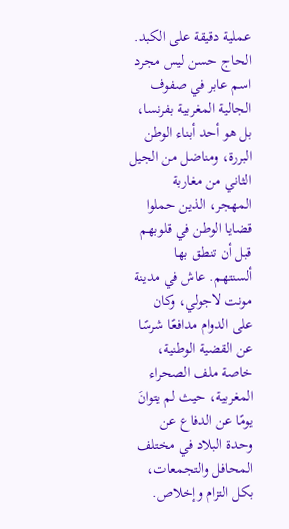عملية دقيقة على الكبد.
الحاج حسن ليس مجرد اسم عابر في صفوف الجالية المغربية بفرنسا، بل هو أحد أبناء الوطن البررة، ومناضل من الجيل الثاني من مغاربة المهجر، الذين حملوا قضايا الوطن في قلوبهم قبل أن تنطق بها ألسنتهم. عاش في مدينة مونت لاجولي، وكان على الدوام مدافعًا شرسًا عن القضية الوطنية، خاصة ملف الصحراء المغربية، حيث لم يتوانَ يومًا عن الدفاع عن وحدة البلاد في مختلف المحافل والتجمعات، بكل التزام وإخلاص.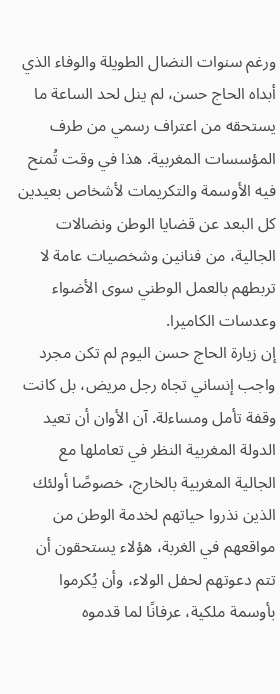ورغم سنوات النضال الطويلة والوفاء الذي أبداه الحاج حسن، لم ينل لحد الساعة ما يستحقه من اعتراف رسمي من طرف المؤسسات المغربية. هذا في وقت تُمنح فيه الأوسمة والتكريمات لأشخاص بعيدين كل البعد عن قضايا الوطن ونضالات الجالية، من فنانين وشخصيات عامة لا تربطهم بالعمل الوطني سوى الأضواء وعدسات الكاميرا.
إن زيارة الحاج حسن اليوم لم تكن مجرد واجب إنساني تجاه رجل مريض، بل كانت وقفة تأمل ومساءلة. آن الأوان أن تعيد الدولة المغربية النظر في تعاملها مع الجالية المغربية بالخارج، خصوصًا أولئك الذين نذروا حياتهم لخدمة الوطن من مواقعهم في الغربة، هؤلاء يستحقون أن تتم دعوتهم لحفل الولاء، وأن يُكرموا بأوسمة ملكية، عرفانًا لما قدموه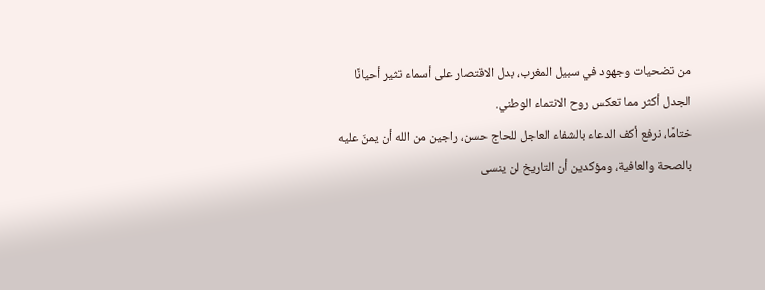من تضحيات وجهود في سبيل المغرب، بدل الاقتصار على أسماء تثير أحيانًا الجدل أكثر مما تعكس روح الانتماء الوطني.
ختامًا، نرفع أكف الدعاء بالشفاء العاجل للحاج حسن، راجين من الله أن يمنّ عليه بالصحة والعافية، ومؤكدين أن التاريخ لن ينسى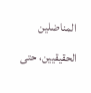المناضلين الحقيقيين، حتى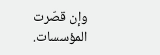وإن قصّرت المؤسسات.